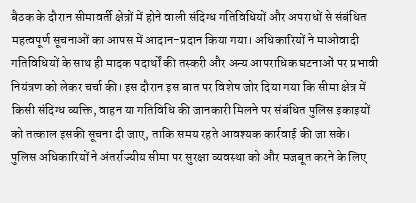बैठक के दौरान सीमावर्ती क्षेत्रों में होने वाली संदिग्ध गतिविधियों और अपराधों से संबंधित महत्वपूर्ण सूचनाओं का आपस में आदान-प्रदान किया गया। अधिकारियों ने माओवादी गतिविधियों के साथ ही मादक पदार्थों की तस्करी और अन्य आपराधिक घटनाओं पर प्रभावी नियंत्रण को लेकर चर्चा की। इस दौरान इस बात पर विशेष जोर दिया गया कि सीमा क्षेत्र में किसी संदिग्ध व्यक्ति, वाहन या गतिविधि की जानकारी मिलने पर संबंधित पुलिस इकाइयों को तत्काल इसकी सूचना दी जाए, ताकि समय रहते आवश्यक कार्रवाई की जा सके।
पुलिस अधिकारियों ने अंतर्राज्यीय सीमा पर सुरक्षा व्यवस्था को और मजबूत करने के लिए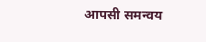आपसी समन्वय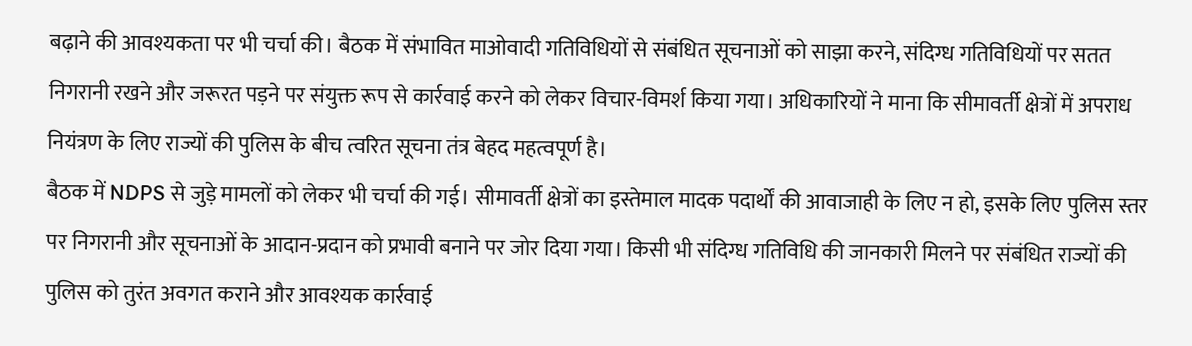बढ़ाने की आवश्यकता पर भी चर्चा की। बैठक में संभावित माओवादी गतिविधियों से संबंधित सूचनाओं को साझा करने, संदिग्ध गतिविधियों पर सतत निगरानी रखने और जरूरत पड़ने पर संयुक्त रूप से कार्रवाई करने को लेकर विचार-विमर्श किया गया। अधिकारियों ने माना कि सीमावर्ती क्षेत्रों में अपराध नियंत्रण के लिए राज्यों की पुलिस के बीच त्वरित सूचना तंत्र बेहद महत्वपूर्ण है।
बैठक में NDPS से जुड़े मामलों को लेकर भी चर्चा की गई। सीमावर्ती क्षेत्रों का इस्तेमाल मादक पदार्थों की आवाजाही के लिए न हो, इसके लिए पुलिस स्तर पर निगरानी और सूचनाओं के आदान-प्रदान को प्रभावी बनाने पर जोर दिया गया। किसी भी संदिग्ध गतिविधि की जानकारी मिलने पर संबंधित राज्यों की पुलिस को तुरंत अवगत कराने और आवश्यक कार्रवाई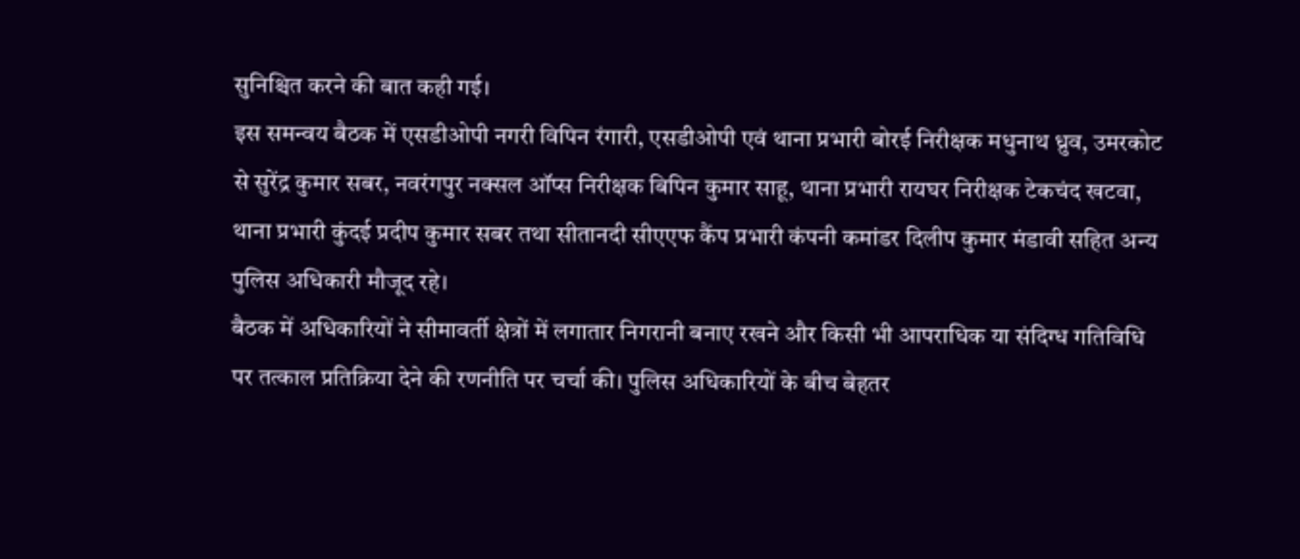सुनिश्चित करने की बात कही गई।
इस समन्वय बैठक में एसडीओपी नगरी विपिन रंगारी, एसडीओपी एवं थाना प्रभारी बोरई निरीक्षक मधुनाथ ध्रुव, उमरकोट से सुरेंद्र कुमार सबर, नवरंगपुर नक्सल ऑप्स निरीक्षक बिपिन कुमार साहू, थाना प्रभारी रायघर निरीक्षक टेकचंद खटवा, थाना प्रभारी कुंदई प्रदीप कुमार सबर तथा सीतानदी सीएएफ कैंप प्रभारी कंपनी कमांडर दिलीप कुमार मंडावी सहित अन्य पुलिस अधिकारी मौजूद रहे।
बैठक में अधिकारियों ने सीमावर्ती क्षेत्रों में लगातार निगरानी बनाए रखने और किसी भी आपराधिक या संदिग्ध गतिविधि पर तत्काल प्रतिक्रिया देने की रणनीति पर चर्चा की। पुलिस अधिकारियों के बीच बेहतर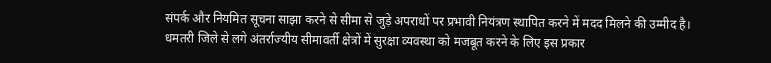संपर्क और नियमित सूचना साझा करने से सीमा से जुड़े अपराधों पर प्रभावी नियंत्रण स्थापित करने में मदद मिलने की उम्मीद है।
धमतरी जिले से लगे अंतर्राज्यीय सीमावर्ती क्षेत्रों में सुरक्षा व्यवस्था को मजबूत करने के लिए इस प्रकार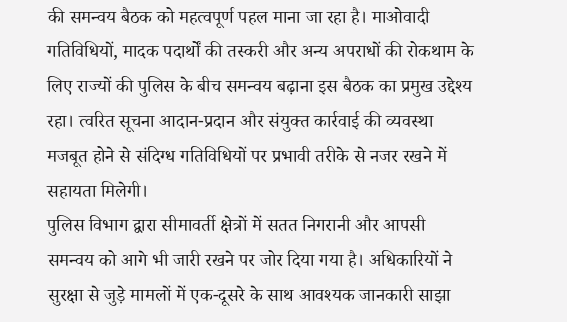की समन्वय बैठक को महत्वपूर्ण पहल माना जा रहा है। माओवादी गतिविधियों, मादक पदार्थों की तस्करी और अन्य अपराधों की रोकथाम के लिए राज्यों की पुलिस के बीच समन्वय बढ़ाना इस बैठक का प्रमुख उद्देश्य रहा। त्वरित सूचना आदान-प्रदान और संयुक्त कार्रवाई की व्यवस्था मजबूत होने से संदिग्ध गतिविधियों पर प्रभावी तरीके से नजर रखने में सहायता मिलेगी।
पुलिस विभाग द्वारा सीमावर्ती क्षेत्रों में सतत निगरानी और आपसी समन्वय को आगे भी जारी रखने पर जोर दिया गया है। अधिकारियों ने सुरक्षा से जुड़े मामलों में एक-दूसरे के साथ आवश्यक जानकारी साझा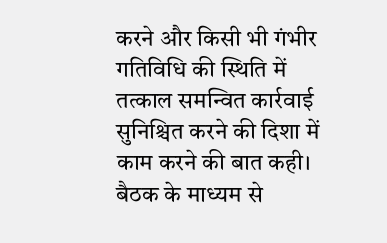करने और किसी भी गंभीर गतिविधि की स्थिति में तत्काल समन्वित कार्रवाई सुनिश्चित करने की दिशा में काम करने की बात कही। बैठक के माध्यम से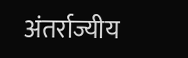अंतर्राज्यीय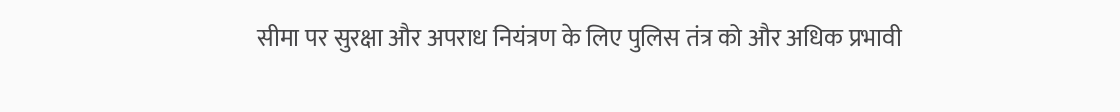सीमा पर सुरक्षा और अपराध नियंत्रण के लिए पुलिस तंत्र को और अधिक प्रभावी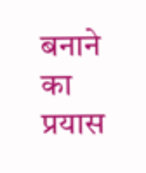बनाने का प्रयास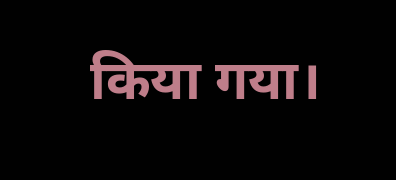किया गया।